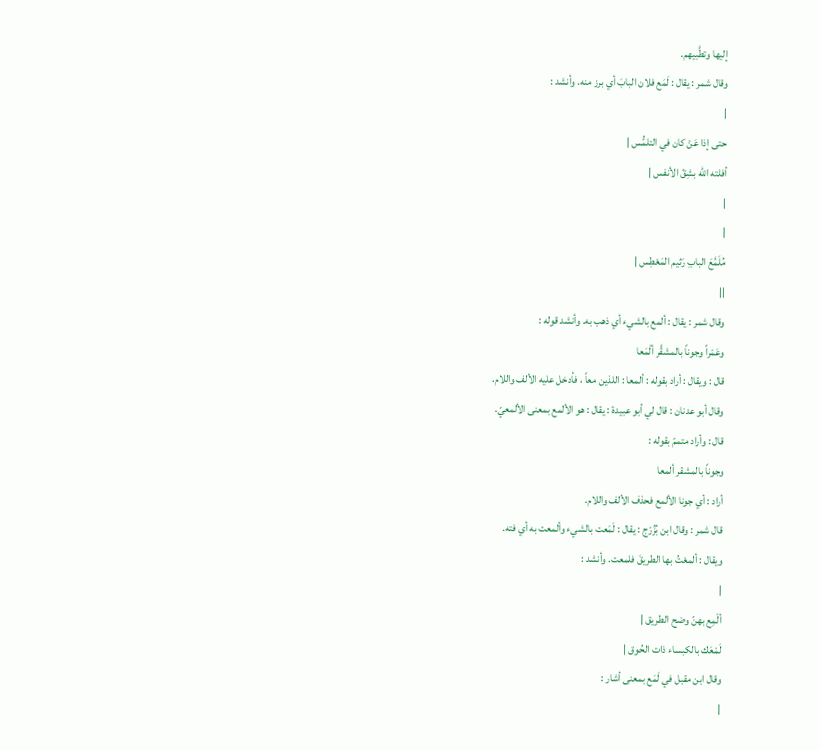إليها وتطَّبيهم.
وقال شمر : يقال : لَمَع فلان البابَ أي برز منه. وأنشد :
|
حتى إذا عَنْ كان في التلمُّس |
أفلته الله بشِقّ الأنفس |
|
|
مُلَمَّعَ البابِ رَثيم المَعْطِس |
||
وقال شمر : يقال : ألمع بالشيء أي ذهب به. وأنشد قوله :
وعَمْراً وجوناً بالمشقَّر ألْمَعا
قال : ويقال : أراد بقوله : ألمعا : اللذين معاً ، فأدخل عليه الألف واللام.
وقال أبو عدنان : قال لي أبو عبيدة : يقال : هو الألمع بمعنى الألمعيّ.
قال : وأراد متممّ بقوله :
وجوناً بالمشقر ألمعا
أراد : أي جونا الألمع فحذف الألف واللام.
قال شمر : وقال ابن بُزُرْج : يقال : لَمَعت بالشيء وألمعت به أي فته.
ويقال : ألمعْتُ بها الطريقَ فلمعت. وأنشد :
|
ألْمِع بهنّ وضح الطريق |
لَمْعَك بالكبساء ذات الحُوق |
وقال ابن مقبل في لَمَع بمعنى أشار :
|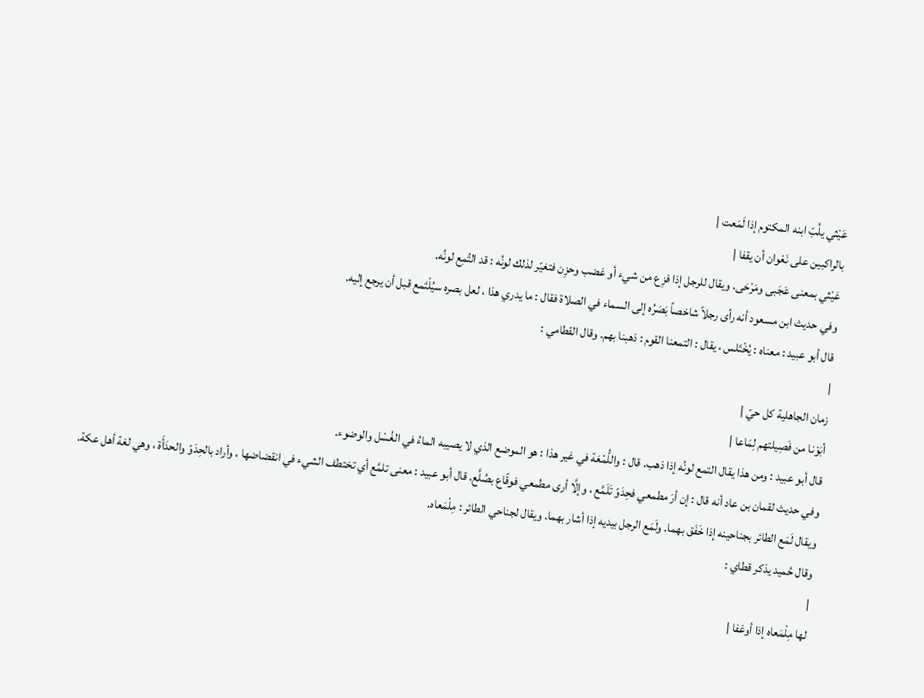عَيْثي يلُبّ ابنه المكتوم إذا لَمَعت |
بالراكبين على نَعْوان أن يقفا |
عَيْثي بمعنى عَجَبى ومَرْحَى. ويقال للرجل إذا فزِع من شيء أو غضب وحزِن فتغيّر لذلك لونُه : قد التُمِع لونُه.
وفي حديث ابن مسعود أنه رأى رجلاً شاخصاً بَصَرُه إلى السماء في الصلاة فقال : ما يدري هذا ، لعل بصره سيُلْتَمع قبل أن يرجع إليه.
قال أبو عبيد : معناه : يُخْتَلس ، يقال : التمعنا القوم : ذهبنا بهم. وقال القطامي :
|
زمان الجاهلية كل حيّ |
أبَوْنا من فَصِيلتهم لِمَاعا |
قال أبو عبيد : ومن هذا يقال التمع لونُه إذا ذهب. قال : واللُّمْعَة في غير هذا : هو الموضع الذي لا يصيبه الماءُ في الغُسْل والوضوء.
وفي حديث لقمان بن عاد أنه قال : إن أرَ مطمعي فحِدَوّ تَلَمَّع ، وإلَّا أرى مطمعي فوقّاع بصُلَّع. قال أبو عبيد : معنى تلمَّع أي تختطف الشيء في انقضاضها ، وأراد بالحِدَوّ والحدَأَة ، وهي لغة أهل عكة. ويقال لَمَع الطائر بجناحينه إذا خَفَق بهما. ولَمَع الرجل بيديه إذا أشار بهما. ويقال لجناحي الطائر : مِلْمَعاه.
وقال حُميد يذكر قطاي :
|
لها مِلْمَعاه إذا أوغفا |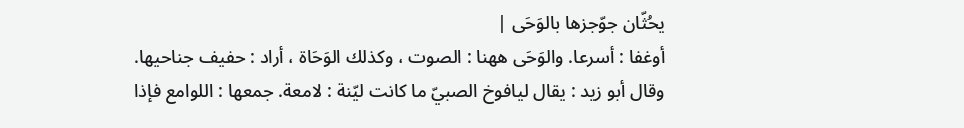يحُثّان جوّجزها بالوَحَى |
أوغفا : أسرعا. والوَحَى ههنا : الصوت ، وكذلك الوَحَاة ، أراد : حفيف جناحيها.
وقال أبو زيد : يقال ليافوخ الصبيّ ما كانت ليّنة : لامعة. جمعها : اللوامع فإذا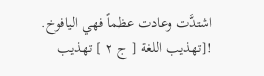اشتدَّت وعادت عظماً فهي اليافوخ.
![تهذيب اللغة [ ج ٢ ] تهذيب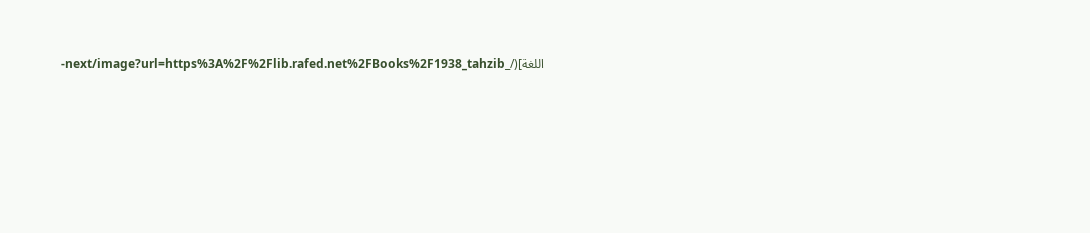اللغة](/_next/image?url=https%3A%2F%2Flib.rafed.net%2FBooks%2F1938_tahzib-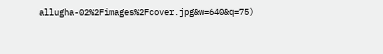allugha-02%2Fimages%2Fcover.jpg&w=640&q=75)